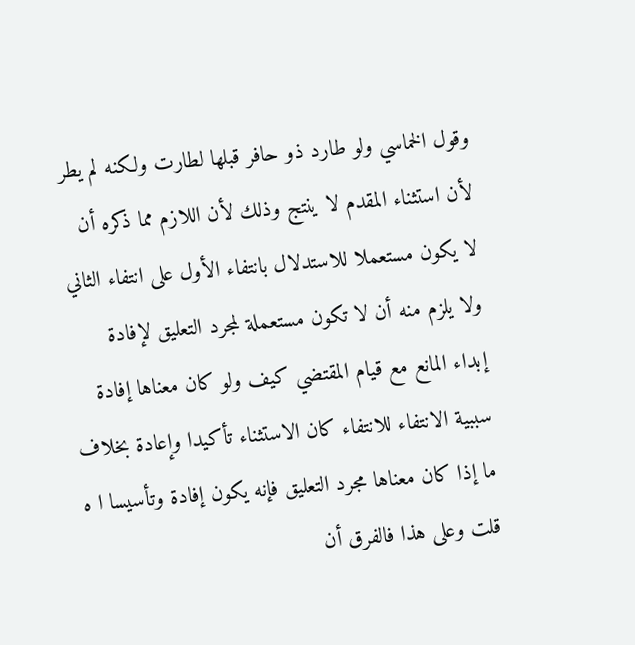وقول الخماسي ولو طارد ذو حافر قبلها لطارت ولكنه لم يطر لأن استثناء المقدم لا ينتج وذلك لأن اللازم مما ذكره أن لا يكون مستعملا للاستدلال بانتفاء الأول على انتفاء الثاني ولا يلزم منه أن لا تكون مستعملة لمجرد التعليق لإفادة إبداء المانع مع قيام المقتضي كيف ولو كان معناها إفادة سببية الانتفاء للانتفاء كان الاستثناء تأكيدا وإعادة بخلاف ما إذا كان معناها مجرد التعليق فإنه يكون إفادة وتأسيسا ا ه
قلت وعلى هذا فالفرق أن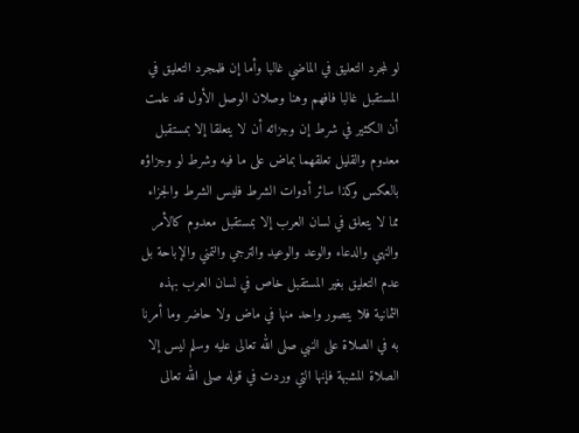لو لمجرد التعليق في الماضي غالبا وأما إن فلمجرد التعليق في المستقبل غالبا فافهم وهنا وصلان الوصل الأول قد علمت أن الكثير في شرط إن وجزائه أن لا يتعلقا إلا بمستقبل معدوم والقليل تعلقهما بماض على ما فيه وشرط لو وجزاؤه بالعكس وكذا سائر أدوات الشرط فليس الشرط والجزاء مما لا يتعلق في لسان العرب إلا بمستقبل معدوم كالأمر والنهي والدعاء والوعد والوعيد والترجي والتمني والإباحة بل عدم التعليق بغير المستقبل خاص في لسان العرب بهذه الثمانية فلا يتصور واحد منها في ماض ولا حاضر وما أمرنا به في الصلاة على النبي صلى الله تعالى عليه وسلم ليس إلا الصلاة المشبهة فإنها التي وردت في قوله صلى الله تعالى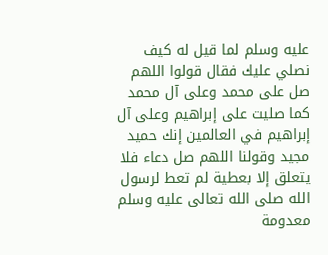عليه وسلم لما قيل له كيف نصلي عليك فقال قولوا اللهم صل على محمد وعلى آل محمد كما صليت على إبراهيم وعلى آل إبراهيم في العالمين إنك حميد مجيد وقولنا اللهم صل دعاء فلا يتعلق إلا بعطية لم تعط لرسول الله صلى الله تعالى عليه وسلم معدومة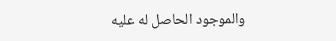والموجود الحاصل له عليه